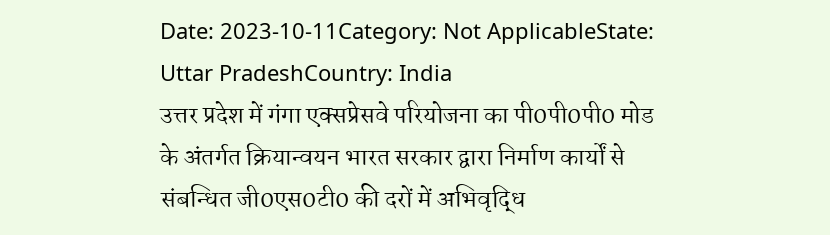Date: 2023-10-11Category: Not ApplicableState: Uttar PradeshCountry: India
उत्तर प्रदेश में गंगा एक्सप्रेसवे परियोजना का पी0पी0पी0 मोड के अंतर्गत क्रियान्वयन भारत सरकार द्वारा निर्माण कार्यों से संबन्धित जी0एस0टी0 की दरों में अभिवृद्धि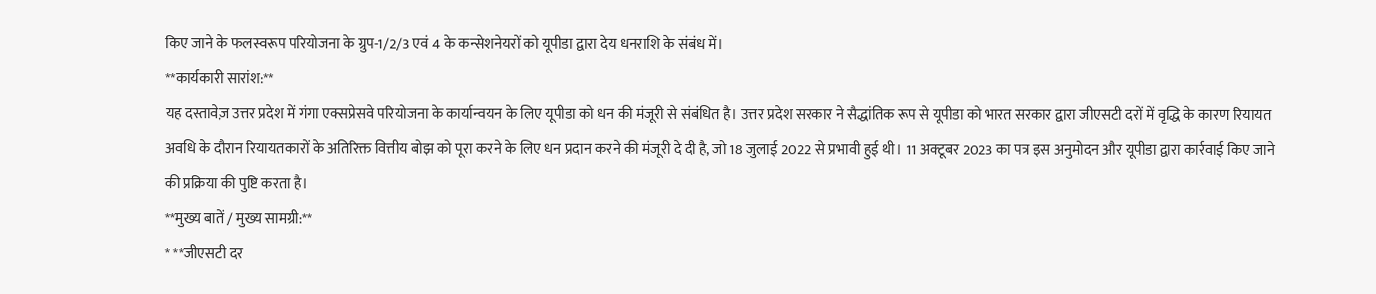किए जाने के फलस्वरूप परियोजना के ग्रुप-1/2/3 एवं 4 के कन्सेशनेयरों को यूपीडा द्वारा देय धनराशि के संबंध में।
**कार्यकारी सारांश:**
यह दस्तावेज़ उत्तर प्रदेश में गंगा एक्सप्रेसवे परियोजना के कार्यान्वयन के लिए यूपीडा को धन की मंजूरी से संबंधित है। उत्तर प्रदेश सरकार ने सैद्धांतिक रूप से यूपीडा को भारत सरकार द्वारा जीएसटी दरों में वृद्धि के कारण रियायत अवधि के दौरान रियायतकारों के अतिरिक्त वित्तीय बोझ को पूरा करने के लिए धन प्रदान करने की मंजूरी दे दी है, जो 18 जुलाई 2022 से प्रभावी हुई थी। 11 अक्टूबर 2023 का पत्र इस अनुमोदन और यूपीडा द्वारा कार्रवाई किए जाने की प्रक्रिया की पुष्टि करता है।
**मुख्य बातें / मुख्य सामग्री:**
* **जीएसटी दर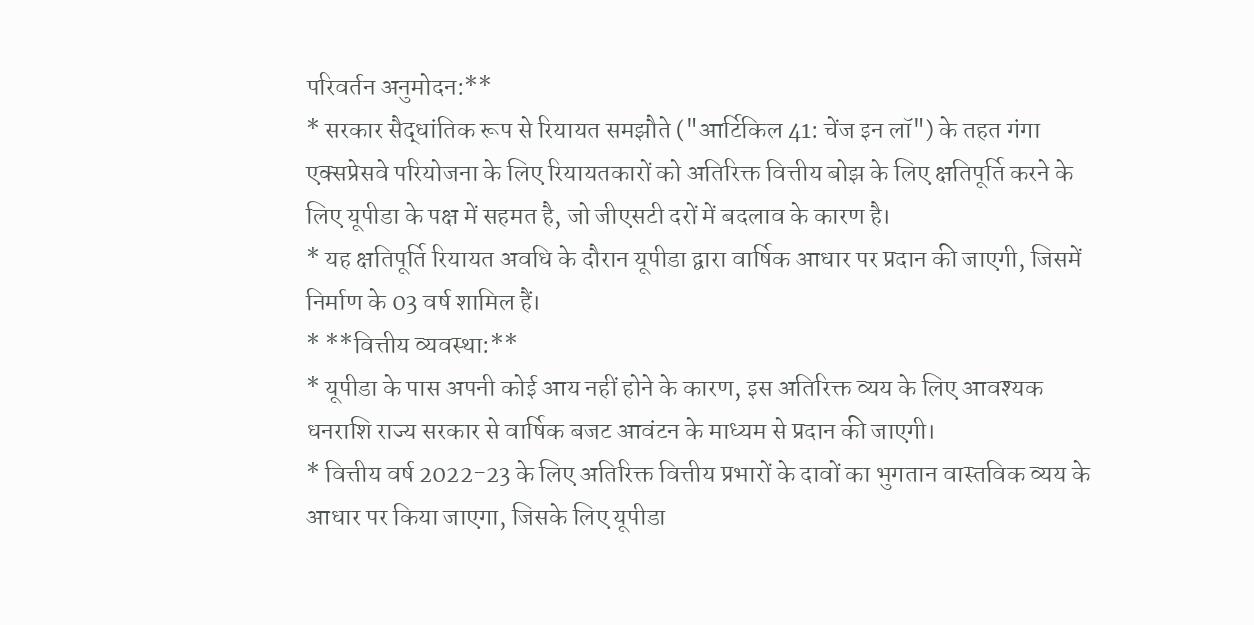परिवर्तन अनुमोदन:**
* सरकार सैद्धांतिक रूप से रियायत समझौते ("आर्टिकिल 41: चेंज इन लॉ") के तहत गंगा एक्सप्रेसवे परियोजना के लिए रियायतकारों को अतिरिक्त वित्तीय बोझ के लिए क्षतिपूर्ति करने के लिए यूपीडा के पक्ष में सहमत है, जो जीएसटी दरों में बदलाव के कारण है।
* यह क्षतिपूर्ति रियायत अवधि के दौरान यूपीडा द्वारा वार्षिक आधार पर प्रदान की जाएगी, जिसमें निर्माण के 03 वर्ष शामिल हैं।
* **वित्तीय व्यवस्था:**
* यूपीडा के पास अपनी कोई आय नहीं होने के कारण, इस अतिरिक्त व्यय के लिए आवश्यक धनराशि राज्य सरकार से वार्षिक बजट आवंटन के माध्यम से प्रदान की जाएगी।
* वित्तीय वर्ष 2022-23 के लिए अतिरिक्त वित्तीय प्रभारों के दावों का भुगतान वास्तविक व्यय के आधार पर किया जाएगा, जिसके लिए यूपीडा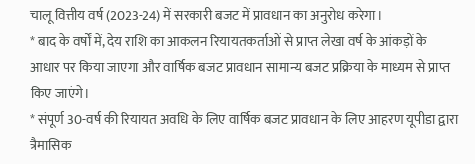चालू वित्तीय वर्ष (2023-24) में सरकारी बजट में प्रावधान का अनुरोध करेगा।
* बाद के वर्षों में, देय राशि का आकलन रियायतकर्ताओं से प्राप्त लेखा वर्ष के आंकड़ों के आधार पर किया जाएगा और वार्षिक बजट प्रावधान सामान्य बजट प्रक्रिया के माध्यम से प्राप्त किए जाएंगे।
* संपूर्ण 30-वर्ष की रियायत अवधि के लिए वार्षिक बजट प्रावधान के लिए आहरण यूपीडा द्वारा त्रैमासिक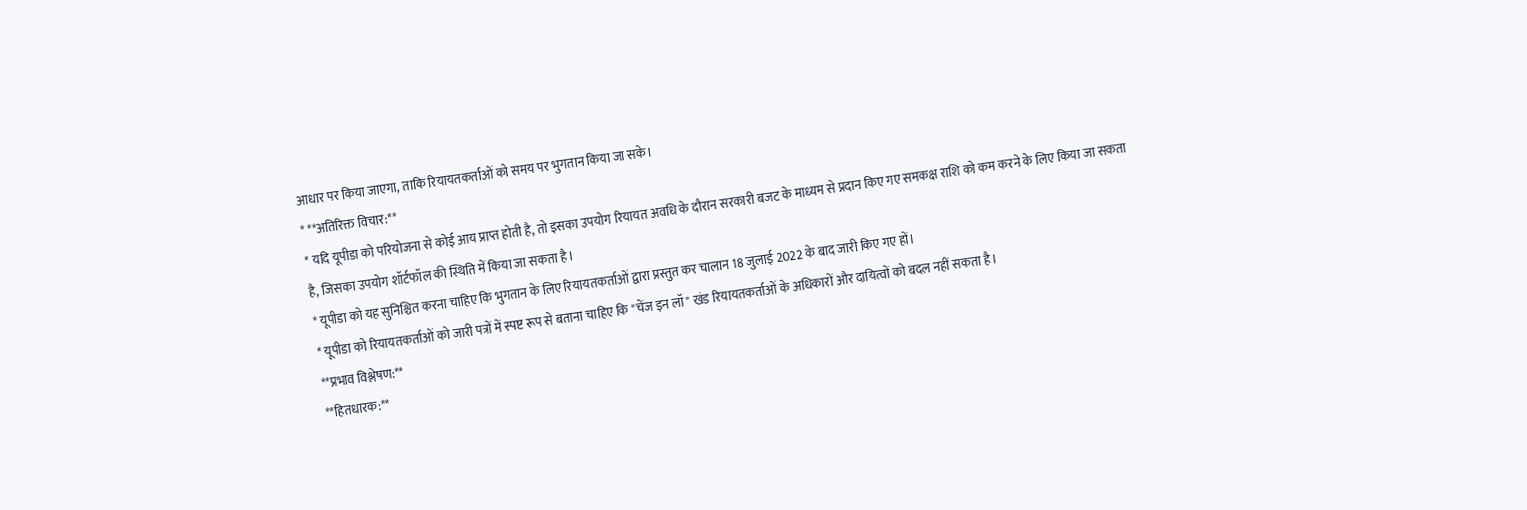आधार पर किया जाएगा, ताकि रियायतकर्ताओं को समय पर भुगतान किया जा सके।
* **अतिरिक्त विचार:**
* यदि यूपीडा को परियोजना से कोई आय प्राप्त होती है, तो इसका उपयोग रियायत अवधि के दौरान सरकारी बजट के माध्यम से प्रदान किए गए समकक्ष राशि को कम करने के लिए किया जा सकता है, जिसका उपयोग शॉर्टफॉल की स्थिति में किया जा सकता है।
* यूपीडा को यह सुनिश्चित करना चाहिए कि भुगतान के लिए रियायतकर्ताओं द्वारा प्रस्तुत कर चालान 18 जुलाई 2022 के बाद जारी किए गए हों।
* यूपीडा को रियायतकर्ताओं को जारी पत्रों में स्पष्ट रूप से बताना चाहिए कि "चेंज इन लॉ" खंड रियायतकर्ताओं के अधिकारों और दायित्वों को बदल नहीं सकता है।
**प्रभाव विश्लेषण:**
**हितधारक:**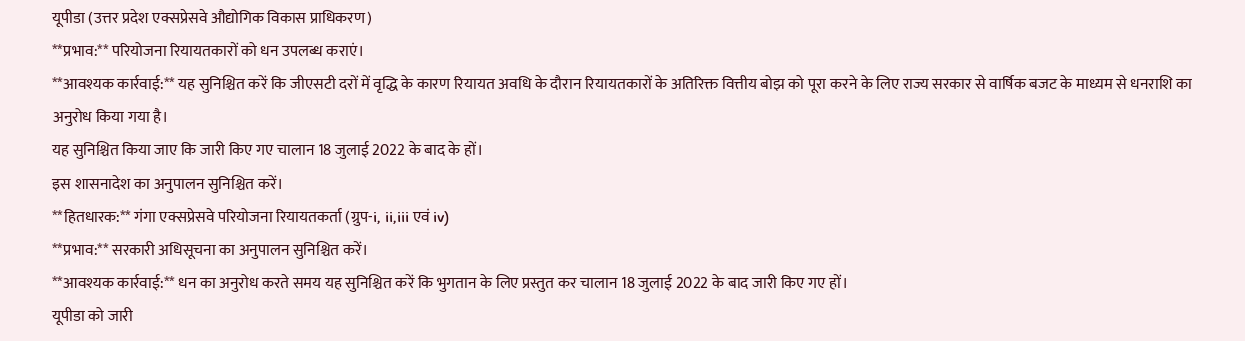यूपीडा (उत्तर प्रदेश एक्सप्रेसवे औद्योगिक विकास प्राधिकरण)
**प्रभाव:** परियोजना रियायतकारों को धन उपलब्ध कराएं।
**आवश्यक कार्रवाई:** यह सुनिश्चित करें कि जीएसटी दरों में वृद्धि के कारण रियायत अवधि के दौरान रियायतकारों के अतिरिक्त वित्तीय बोझ को पूरा करने के लिए राज्य सरकार से वार्षिक बजट के माध्यम से धनराशि का अनुरोध किया गया है।
यह सुनिश्चित किया जाए कि जारी किए गए चालान 18 जुलाई 2022 के बाद के हों।
इस शासनादेश का अनुपालन सुनिश्चित करें।
**हितधारक:** गंगा एक्सप्रेसवे परियोजना रियायतकर्ता (ग्रुप-i, ii,iii एवं iv)
**प्रभाव:** सरकारी अधिसूचना का अनुपालन सुनिश्चित करें।
**आवश्यक कार्रवाई:** धन का अनुरोध करते समय यह सुनिश्चित करें कि भुगतान के लिए प्रस्तुत कर चालान 18 जुलाई 2022 के बाद जारी किए गए हों।
यूपीडा को जारी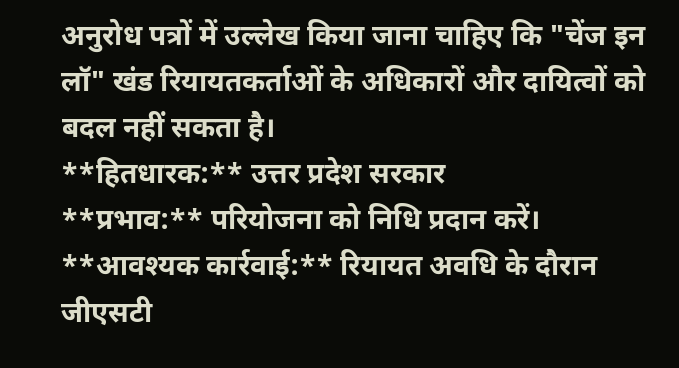अनुरोध पत्रों में उल्लेख किया जाना चाहिए कि "चेंज इन लॉ" खंड रियायतकर्ताओं के अधिकारों और दायित्वों को बदल नहीं सकता है।
**हितधारक:** उत्तर प्रदेश सरकार
**प्रभाव:** परियोजना को निधि प्रदान करें।
**आवश्यक कार्रवाई:** रियायत अवधि के दौरान जीएसटी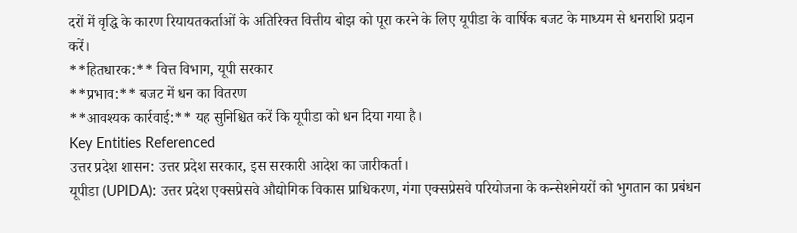दरों में वृद्धि के कारण रियायतकर्ताओं के अतिरिक्त वित्तीय बोझ को पूरा करने के लिए यूपीडा के वार्षिक बजट के माध्यम से धनराशि प्रदान करें।
**हितधारक:** वित्त विभाग, यूपी सरकार
**प्रभाव:** बजट में धन का वितरण
**आवश्यक कार्रवाई:** यह सुनिश्चित करें कि यूपीडा को धन दिया गया है।
Key Entities Referenced
उत्तर प्रदेश शासन: उत्तर प्रदेश सरकार, इस सरकारी आदेश का जारीकर्ता।
यूपीडा (UPIDA): उत्तर प्रदेश एक्सप्रेसवे औद्योगिक विकास प्राधिकरण, गंगा एक्सप्रेसवे परियोजना के कन्सेशनेयरों को भुगतान का प्रबंधन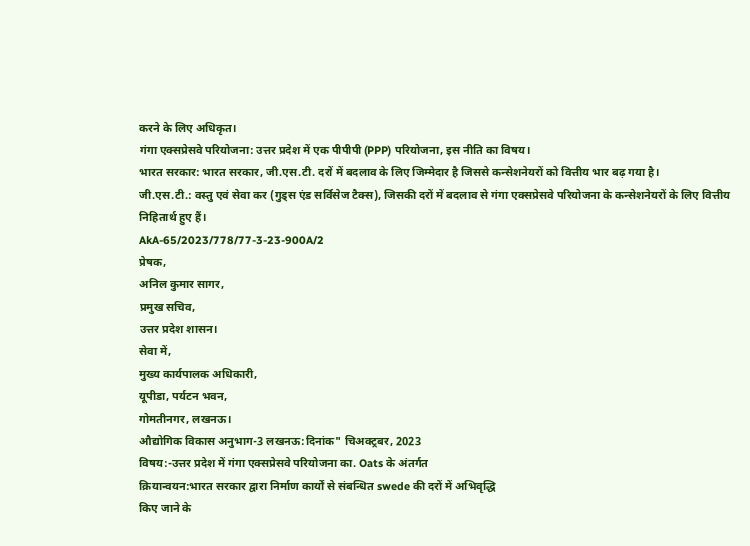करने के लिए अधिकृत।
गंगा एक्सप्रेसवे परियोजना: उत्तर प्रदेश में एक पीपीपी (PPP) परियोजना, इस नीति का विषय।
भारत सरकार: भारत सरकार, जी.एस.टी. दरों में बदलाव के लिए जिम्मेदार है जिससे कन्सेशनेयरों को वित्तीय भार बढ़ गया है।
जी.एस.टी.: वस्तु एवं सेवा कर (गुड्स एंड सर्विसेज टैक्स), जिसकी दरों में बदलाव से गंगा एक्सप्रेसवे परियोजना के कन्सेशनेयरों के लिए वित्तीय निहितार्थ हुए हैं।
AkA-65/2023/778/77-3-23-900A/2
प्रेषक,
अनिल कुमार सागर,
प्रमुख सचिव,
उत्तर प्रदेश शासन।
सेवा में,
मुख्य कार्यपालक अधिकारी,
यूपीडा, पर्यटन भवन,
गोमतीनगर, लखनऊ।
औद्योगिक विकास अनुभाग-3 लखनऊ:दिनांक" चिअक्ट्रबर, 2023
विषय:-उत्तर प्रदेश में गंगा एक्सप्रेसवे परियोजना का. Oats के अंतर्गत
क्रियान्वयन:भारत सरकार द्वारा निर्माण कार्यों से संबन्धित swede की दरों में अभिवृद्धि
किए जाने के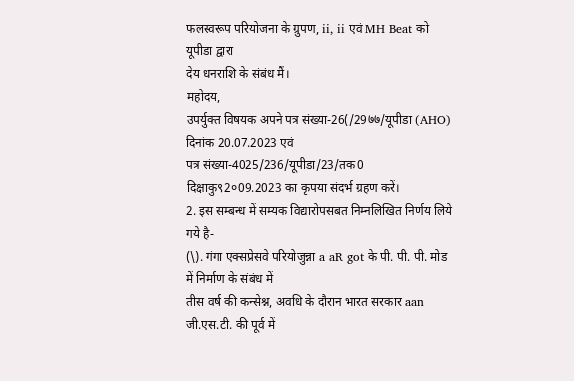फलस्वरूप परियोजना के ग्रुपण, ii, ii एवं MH Beat को यूपीडा द्वारा
देय धनराशि के संबंध मैं।
महोदय,
उपर्युक्त विषयक अपने पत्र संख्या-26(/29७७/यूपीडा (AHO) दिनांक 20.07.2023 एवं
पत्र संख्या-4025/236/यूपीडा/23/तक0 दिक्षाकु९2०09.2023 का कृपया संदर्भ ग्रहण करें।
2. इस सम्बन्ध में सम्यक विद्यारोपसबत निम्नलिखित निर्णय लिये गये है-
(\). गंगा एक्सप्रेसवे परियोजुन्ना a aR got के पी. पी. पी. मोड में निर्माण के संबंध में
तीस वर्ष की कन्सेश्न, अवधि के दौरान भारत सरकार aan जी.एस.टी. की पूर्व में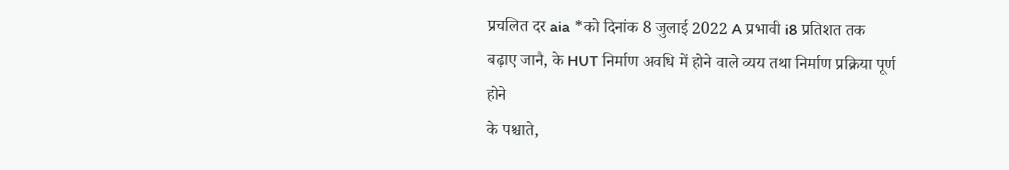प्रचलित दर aia *को दिनांक 8 जुलाई 2022 A प्रभावी i8 प्रतिशत तक
बढ़ाए जानै, के HUT निर्माण अवधि में होने वाले व्यय तथा निर्माण प्रक्रिया पूर्ण होने
के पश्चाते,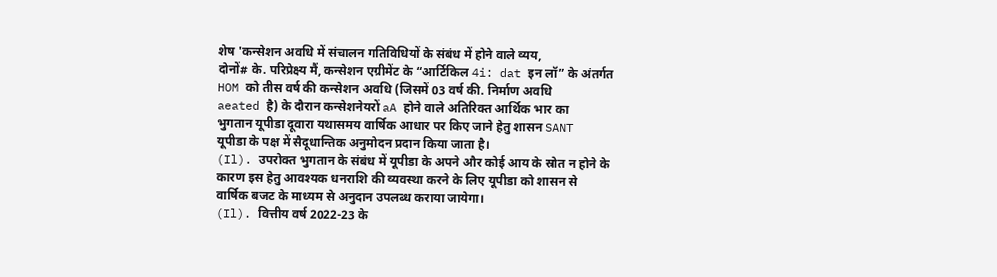शेष 'कन्सेशन अवधि में संचालन गतिविधियों के संबंध में होने वाले व्यय,
दोनों# के. परिप्रेक्ष्य मैं, कन्सेशन एग्रीमेंट के “आर्टिकिल 4i: dat इन लॉ” के अंतर्गत
HOM को तीस वर्ष की कन्सेशन अवधि (जिसमें 03 वर्ष की. निर्माण अवधि
aeated है) के दौरान कन्सेशनेयरों aA होने वाले अतिरिक्त आर्थिक भार का
भुगतान यूपीडा दूवारा यथासमय वार्षिक आधार पर किए जाने हेतु शासन SANT
यूपीडा के पक्ष में सैदूधान्तिक अनुमोदन प्रदान किया जाता है।
(Il). उपरोक्त भुगतान के संबंध में यूपीडा के अपने और कोई आय के स्रोत न होने के
कारण इस हेतु आवश्यक धनराशि की व्यवस्था करने के लिए यूपीडा को शासन से
वार्षिक बजट के माध्यम से अनुदान उपलब्ध कराया जायेगा।
(Il). वित्तीय वर्ष 2022-23 के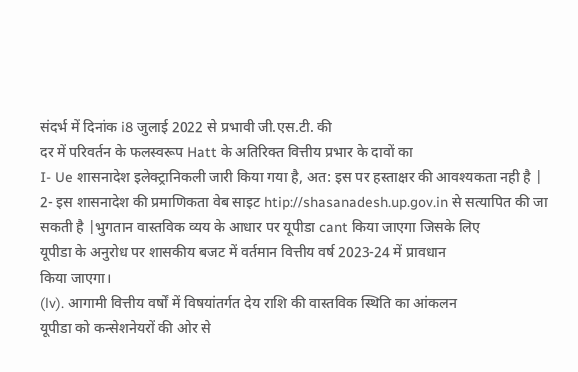संदर्भ में दिनांक i8 जुलाई 2022 से प्रभावी जी.एस.टी. की
दर में परिवर्तन के फलस्वरूप Hatt के अतिरिक्त वित्तीय प्रभार के दावों का
I- Ue शासनादेश इलेक्ट्रानिकली जारी किया गया है, अत: इस पर हस्ताक्षर की आवश्यकता नही है |
2- इस शासनादेश की प्रमाणिकता वेब साइट htip://shasanadesh.up.gov.in से सत्यापित की जा सकती है |भुगतान वास्तविक व्यय के आधार पर यूपीडा cant किया जाएगा जिसके लिए
यूपीडा के अनुरोध पर शासकीय बजट में वर्तमान वित्तीय वर्ष 2023-24 में प्रावधान
किया जाएगा।
(lv). आगामी वित्तीय वर्षों में विषयांतर्गत देय राशि की वास्तविक स्थिति का आंकलन
यूपीडा को कन्सेशनेयरों की ओर से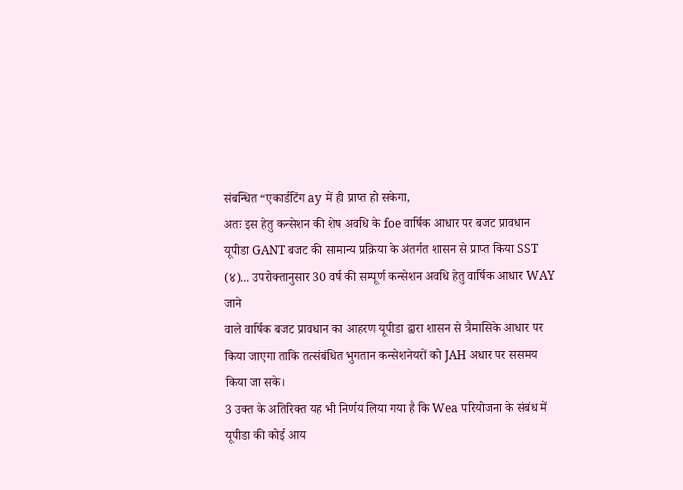संबन्धित “एकार्डटिंग ay में ही प्राप्त हो सकेगा,
अतः इस हेतु कन्सेशन की शेष अवधि के foe वार्षिक आधार पर बजट प्रावधान
यूपीडा GANT बजट की सामान्य प्रक्रिया के अंतर्गत शासन से प्राप्त किया SST
(४)... उपरोक्तानुसार 30 वर्ष की सम्पूर्ण कन्सेशन अवधि हेतु वार्षिक आधार WAY जाने
वाले वार्षिक बजट प्रावधान का आहरण यूपीडा द्वारा शासन से त्रैमासिके आधार पर
किया जाएगा ताकि तत्संबंधित भुगतान कन्सेशनेयरों को JAH अधार पर ससमय
किया जा सके।
3 उक्त के अतिरिक्त यह भी निर्णय लिया गया है कि Wea परियोजना के संबंध में
यूपीडा की कोई आय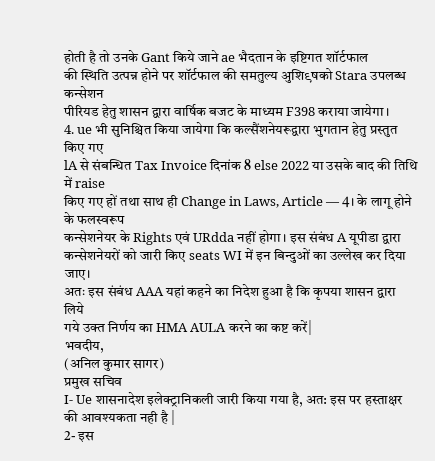होती है तो उनके Gant किये जाने ae भैदतान के इष्टिगत शॉर्टफाल
की स्थिति उत्पन्न होने पर शॉर्टफाल की समतुल्य अुशि९षको Stara उपलब्ध कन्सेशन
पीरियड हेतु शासन द्वारा वार्षिक बजट के माध्यम F398 कराया जायेगा।
4. ue भी सुनिश्चित किया जायेगा कि कल्सैंशनेयरूद्वारा भुगतान हेतु प्रस्तुत किए गए
lA से संबन्धित Tax Invoice दिनांक 8 else 2022 या उसके बाद की तिथि में raise
किए गए हों तथा साथ ही Change in Laws, Article — 4। के लागू होने के फलस्वरूप
कन्सेशनेयर के Rights एवं URdda नहीं होगा। इस संबंध A यूपीडा द्वारा
कन्सेशनेयरों को जारी किए seats WI में इन बिन्दुओं का उल्लेख कर दिया जाए।
अतः इस संबंध AAA यहां कहने का निदेश हुआ है कि कृपया शासन द्वारा लिये
गये उक्त निर्णय का HMA AULA करने का कष्ट करें|
भवदीय,
(अनिल कुमार सागर)
प्रमुख सचिव
I- Ue शासनादेश इलेक्ट्रानिकली जारी किया गया है, अत: इस पर हस्ताक्षर की आवश्यकता नही है |
2- इस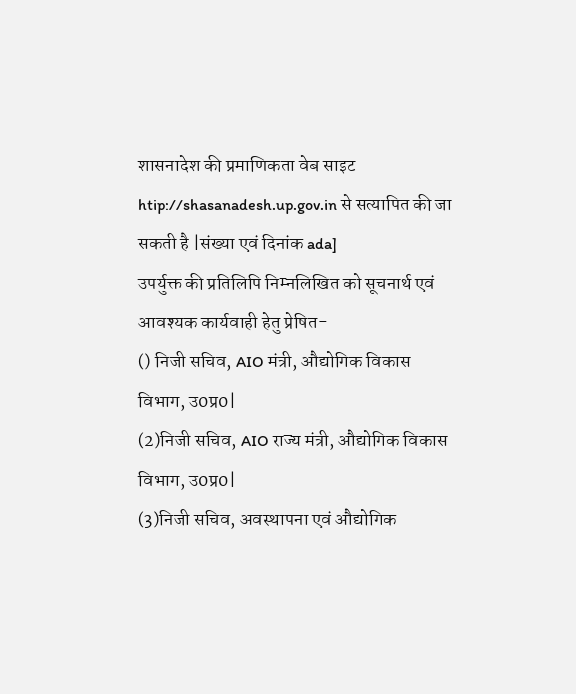शासनादेश की प्रमाणिकता वेब साइट htip://shasanadesh.up.gov.in से सत्यापित की जा सकती है |संख्या एवं दिनांक ada]
उपर्युक्त की प्रतिलिपि निम्नलिखित को सूचनार्थ एवं आवश्यक कार्यवाही हेतु प्रेषित-
() निजी सचिव, AIO मंत्री, औद्योगिक विकास विभाग, उ0प्र0|
(2)निजी सचिव, AIO राज्य मंत्री, औद्योगिक विकास विभाग, उ0प्र0|
(3)निजी सचिव, अवस्थापना एवं औद्योगिक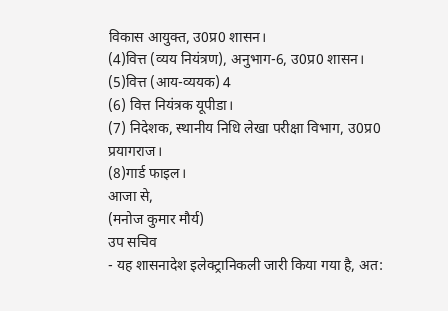विकास आयुक्त, उ0प्र0 शासन।
(4)वित्त (व्यय नियंत्रण), अनुभाग-6, उ0प्र0 शासन।
(5)वित्त (आय-व्ययक) 4
(6) वित्त नियंत्रक यूपीडा।
(7) निदेशक, स्थानीय निधि लेखा परीक्षा विभाग, उ0प्र0 प्रयागराज।
(8)गार्ड फाइल।
आजा से,
(मनोज कुमार मौर्य)
उप सचिव
- यह शासनादेश इलेक्ट्रानिकली जारी किया गया है, अत: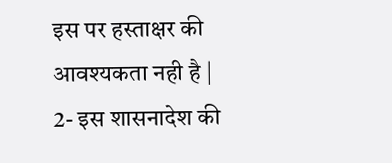इस पर हस्ताक्षर की आवश्यकता नही है |
2- इस शासनादेश की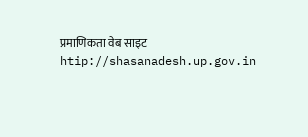प्रमाणिकता वेब साइट htip://shasanadesh.up.gov.in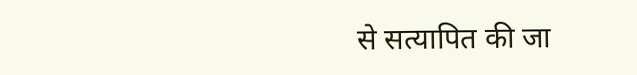से सत्यापित की जा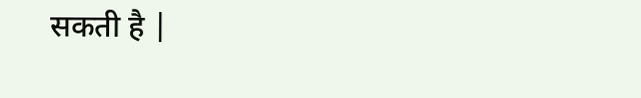सकती है |